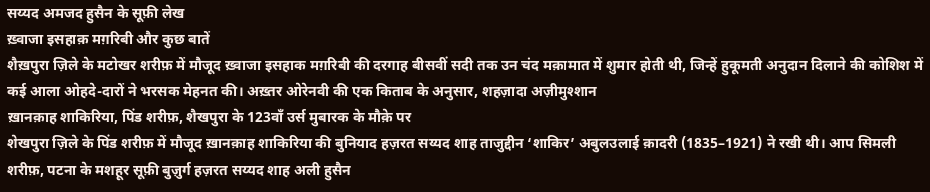सय्यद अमजद हुसैन के सूफ़ी लेख
ख़्वाजा इसहाक़ मग़रिबी और कुछ बातें
शैख़पुरा ज़िले के मटोखर शरीफ़ में मौजूद ख़्वाजा इसहाक मग़रिबी की दरगाह बीसवीं सदी तक उन चंद मक़ामात में शुमार होती थी, जिन्हें हुकूमती अनुदान दिलाने की कोशिश में कई आला ओहदे-दारों ने भरसक मेहनत की। अख़्तर ओरेनवी की एक किताब के अनुसार, शहज़ादा अज़ीमुश्शान
ख़ानक़ाह शाकिरिया, पिंड शरीफ़, शैखपुरा के 123वाँ उर्स मुबारक के मौक़े पर
शेखपुरा ज़िले के पिंड शरीफ़ में मौजूद ख़ानक़ाह शाकिरिया की बुनियाद हज़रत सय्यद शाह ताजुद्दीन ‘शाकिर’ अबुलउलाई क़ादरी (1835–1921) ने रखी थी। आप सिमली शरीफ़, पटना के मशहूर सूफ़ी बुज़ुर्ग हज़रत सय्यद शाह अली हुसैन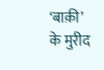‘बाक़ी’ के मुरीद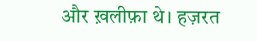और ख़लीफ़ा थे। हज़रत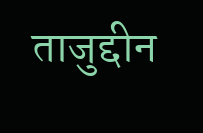ताजुद्दीन